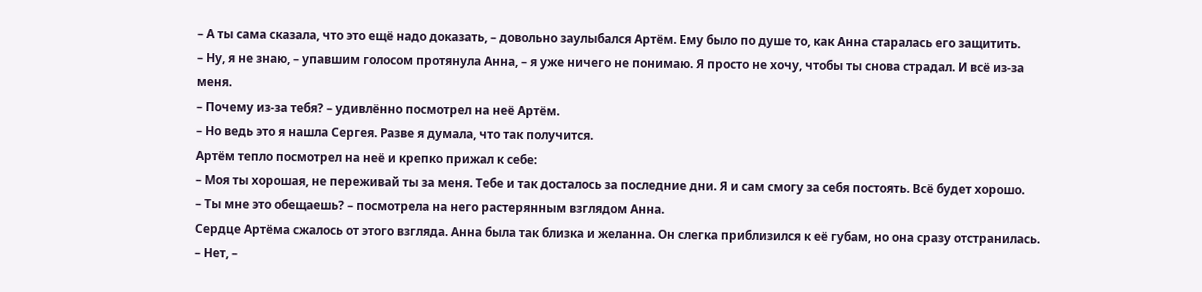– А ты сама сказала, что это ещё надо доказать, – довольно заулыбался Артём. Ему было по душе то, как Анна старалась его защитить.
– Ну, я не знаю, – упавшим голосом протянула Анна, – я уже ничего не понимаю. Я просто не хочу, чтобы ты снова страдал. И всё из-за меня.
– Почему из-за тебя? – удивлённо посмотрел на неё Артём.
– Но ведь это я нашла Сергея. Разве я думала, что так получится.
Артём тепло посмотрел на неё и крепко прижал к себе:
– Моя ты хорошая, не переживай ты за меня. Тебе и так досталось за последние дни. Я и сам смогу за себя постоять. Всё будет хорошо.
– Ты мне это обещаешь? – посмотрела на него растерянным взглядом Анна.
Сердце Артёма сжалось от этого взгляда. Анна была так близка и желанна. Он слегка приблизился к её губам, но она сразу отстранилась.
– Нет, –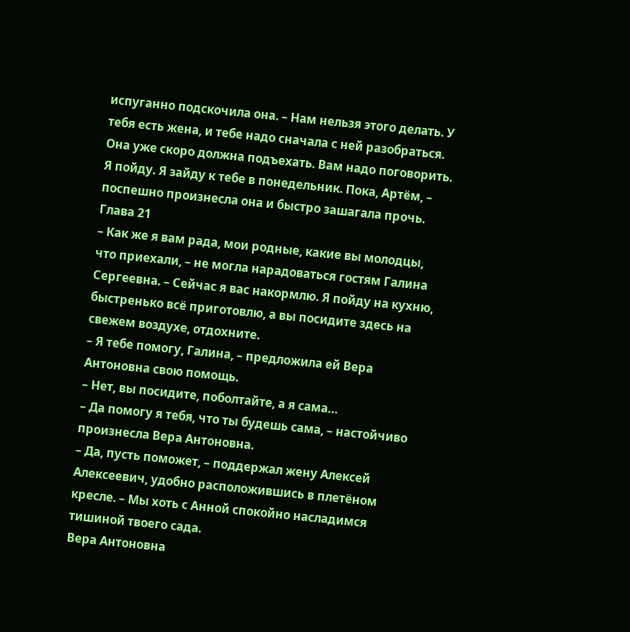испуганно подскочила она. – Нам нельзя этого делать. У тебя есть жена, и тебе надо сначала с ней разобраться. Она уже скоро должна подъехать. Вам надо поговорить. Я пойду. Я зайду к тебе в понедельник. Пока, Артём, – поспешно произнесла она и быстро зашагала прочь.
Глава 21
– Как же я вам рада, мои родные, какие вы молодцы, что приехали, – не могла нарадоваться гостям Галина Сергеевна. – Сейчас я вас накормлю. Я пойду на кухню, быстренько всё приготовлю, а вы посидите здесь на свежем воздухе, отдохните.
– Я тебе помогу, Галина, – предложила ей Вера Антоновна свою помощь.
– Нет, вы посидите, поболтайте, а я сама…
– Да помогу я тебя, что ты будешь сама, – настойчиво произнесла Вера Антоновна.
– Да, пусть поможет, – поддержал жену Алексей Алексеевич, удобно расположившись в плетёном кресле. – Мы хоть с Анной спокойно насладимся тишиной твоего сада.
Вера Антоновна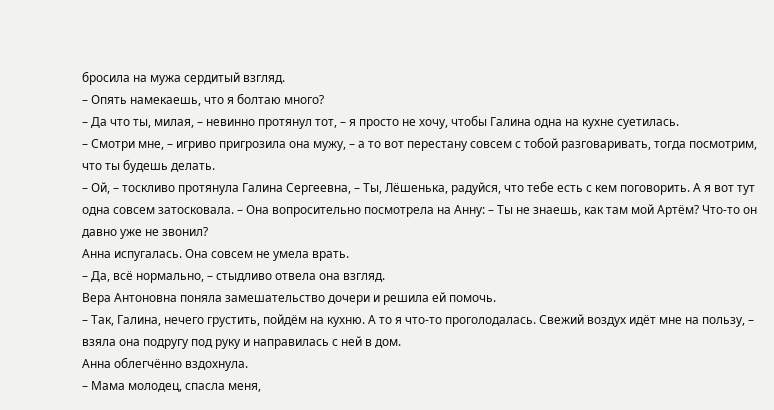бросила на мужа сердитый взгляд.
– Опять намекаешь, что я болтаю много?
– Да что ты, милая, – невинно протянул тот, – я просто не хочу, чтобы Галина одна на кухне суетилась.
– Смотри мне, – игриво пригрозила она мужу, – а то вот перестану совсем с тобой разговаривать, тогда посмотрим, что ты будешь делать.
– Ой, – тоскливо протянула Галина Сергеевна, – Ты, Лёшенька, радуйся, что тебе есть с кем поговорить. А я вот тут одна совсем затосковала. – Она вопросительно посмотрела на Анну: – Ты не знаешь, как там мой Артём? Что-то он давно уже не звонил?
Анна испугалась. Она совсем не умела врать.
– Да, всё нормально, – стыдливо отвела она взгляд.
Вера Антоновна поняла замешательство дочери и решила ей помочь.
– Так, Галина, нечего грустить, пойдём на кухню. А то я что-то проголодалась. Свежий воздух идёт мне на пользу, – взяла она подругу под руку и направилась с ней в дом.
Анна облегчённо вздохнула.
– Мама молодец, спасла меня,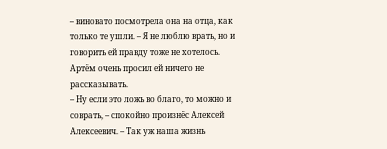– виновато посмотрела она на отца, как только те ушли. – Я не люблю врать, но и говорить ей правду тоже не хотелось. Артём очень просил ей ничего не рассказывать.
– Ну если это ложь во благо, то можно и соврать, – спокойно произнёс Алексей Алексеевич. – Так уж наша жизнь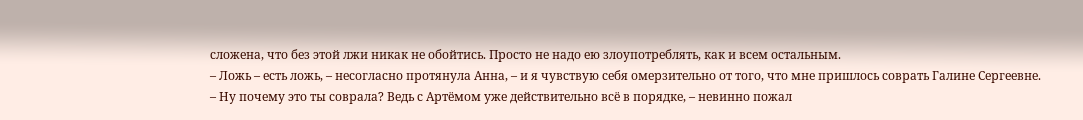сложена, что без этой лжи никак не обойтись. Просто не надо ею злоупотреблять, как и всем остальным.
– Ложь – есть ложь, – несогласно протянула Анна, – и я чувствую себя омерзительно от того, что мне пришлось соврать Галине Сергеевне.
– Ну почему это ты соврала? Ведь с Артёмом уже действительно всё в порядке, – невинно пожал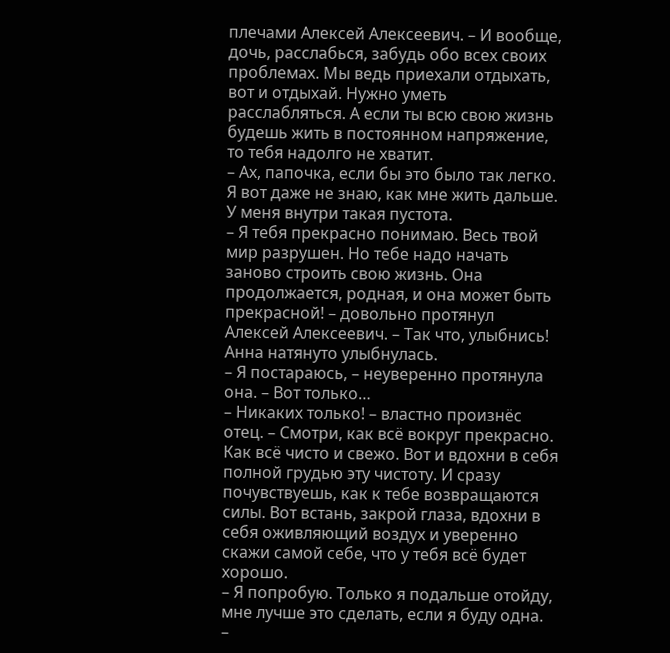плечами Алексей Алексеевич. – И вообще, дочь, расслабься, забудь обо всех своих проблемах. Мы ведь приехали отдыхать, вот и отдыхай. Нужно уметь расслабляться. А если ты всю свою жизнь будешь жить в постоянном напряжение, то тебя надолго не хватит.
– Ах, папочка, если бы это было так легко. Я вот даже не знаю, как мне жить дальше. У меня внутри такая пустота.
– Я тебя прекрасно понимаю. Весь твой мир разрушен. Но тебе надо начать заново строить свою жизнь. Она продолжается, родная, и она может быть прекрасной! – довольно протянул Алексей Алексеевич. – Так что, улыбнись!
Анна натянуто улыбнулась.
– Я постараюсь, – неуверенно протянула она. – Вот только…
– Никаких только! – властно произнёс отец. – Смотри, как всё вокруг прекрасно. Как всё чисто и свежо. Вот и вдохни в себя полной грудью эту чистоту. И сразу почувствуешь, как к тебе возвращаются силы. Вот встань, закрой глаза, вдохни в себя оживляющий воздух и уверенно скажи самой себе, что у тебя всё будет хорошо.
– Я попробую. Только я подальше отойду, мне лучше это сделать, если я буду одна.
–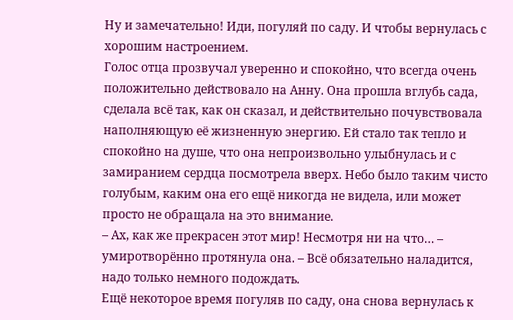Ну и замечательно! Иди, погуляй по саду. И чтобы вернулась с хорошим настроением.
Голос отца прозвучал уверенно и спокойно, что всегда очень положительно действовало на Анну. Она прошла вглубь сада, сделала всё так, как он сказал, и действительно почувствовала наполняющую её жизненную энергию. Ей стало так тепло и спокойно на душе, что она непроизвольно улыбнулась и с замиранием сердца посмотрела вверх. Небо было таким чисто голубым, каким она его ещё никогда не видела, или может просто не обращала на это внимание.
– Ах, как же прекрасен этот мир! Несмотря ни на что… – умиротворённо протянула она. – Всё обязательно наладится, надо только немного подождать.
Ещё некоторое время погуляв по саду, она снова вернулась к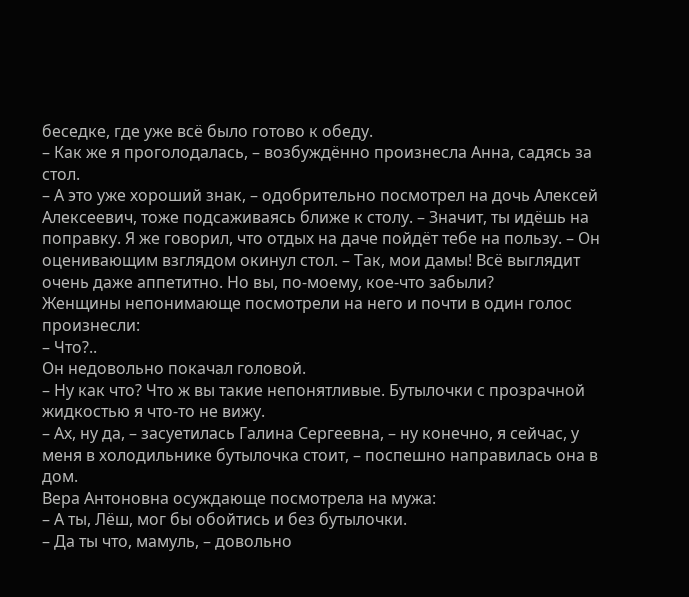беседке, где уже всё было готово к обеду.
– Как же я проголодалась, – возбуждённо произнесла Анна, садясь за стол.
– А это уже хороший знак, – одобрительно посмотрел на дочь Алексей Алексеевич, тоже подсаживаясь ближе к столу. – Значит, ты идёшь на поправку. Я же говорил, что отдых на даче пойдёт тебе на пользу. – Он оценивающим взглядом окинул стол. – Так, мои дамы! Всё выглядит очень даже аппетитно. Но вы, по-моему, кое-что забыли?
Женщины непонимающе посмотрели на него и почти в один голос произнесли:
– Что?..
Он недовольно покачал головой.
– Ну как что? Что ж вы такие непонятливые. Бутылочки с прозрачной жидкостью я что-то не вижу.
– Ах, ну да, – засуетилась Галина Сергеевна, – ну конечно, я сейчас, у меня в холодильнике бутылочка стоит, – поспешно направилась она в дом.
Вера Антоновна осуждающе посмотрела на мужа:
– А ты, Лёш, мог бы обойтись и без бутылочки.
– Да ты что, мамуль, – довольно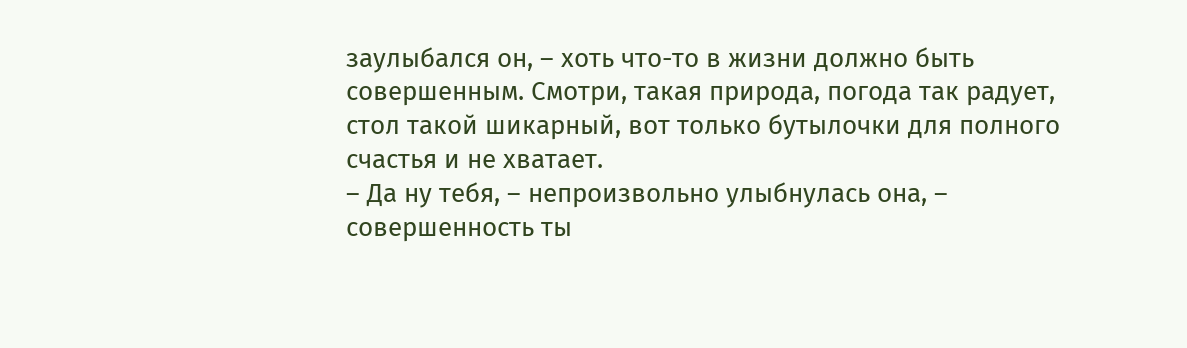заулыбался он, – хоть что-то в жизни должно быть совершенным. Смотри, такая природа, погода так радует, стол такой шикарный, вот только бутылочки для полного счастья и не хватает.
– Да ну тебя, – непроизвольно улыбнулась она, – совершенность ты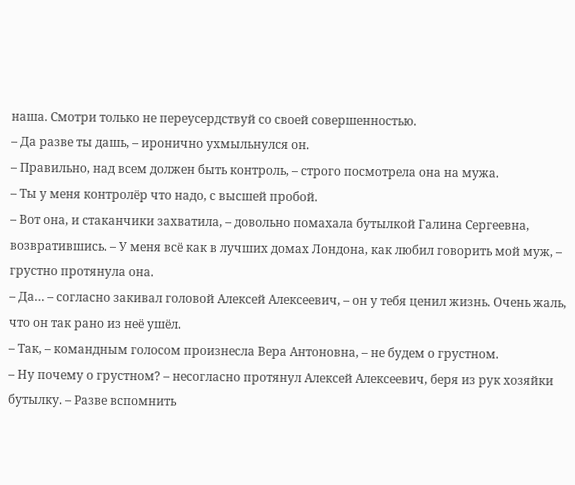наша. Смотри только не переусердствуй со своей совершенностью.
– Да разве ты дашь, – иронично ухмыльнулся он.
– Правильно, над всем должен быть контроль, – строго посмотрела она на мужа.
– Ты у меня контролёр что надо, с высшей пробой.
– Вот она, и стаканчики захватила, – довольно помахала бутылкой Галина Сергеевна, возвратившись. – У меня всё как в лучших домах Лондона, как любил говорить мой муж, – грустно протянула она.
– Да… – согласно закивал головой Алексей Алексеевич, – он у тебя ценил жизнь. Очень жаль, что он так рано из неё ушёл.
– Так, – командным голосом произнесла Вера Антоновна, – не будем о грустном.
– Ну почему о грустном? – несогласно протянул Алексей Алексеевич, беря из рук хозяйки бутылку. – Разве вспомнить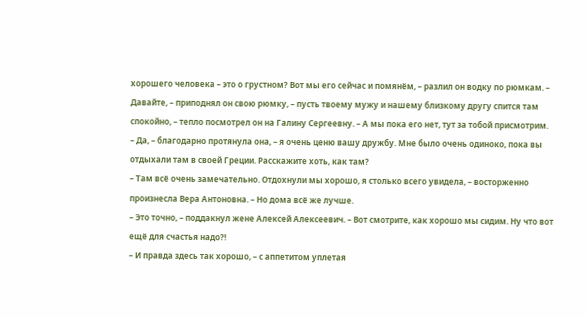хорошего человека – это о грустном? Вот мы его сейчас и помянём, – разлил он водку по рюмкам. – Давайте, – приподнял он свою рюмку, – пусть твоему мужу и нашему близкому другу спится там спокойно, – тепло посмотрел он на Галину Сергеевну. – А мы пока его нет, тут за тобой присмотрим.
– Да, – благодарно протянула она, – я очень ценю вашу дружбу. Мне было очень одиноко, пока вы отдыхали там в своей Греции. Расскажите хоть, как там?
– Там всё очень замечательно. Отдохнули мы хорошо, я столько всего увидела, – восторженно произнесла Вера Антоновна. – Но дома всё же лучше.
– Это точно, – поддакнул жене Алексей Алексеевич. – Вот смотрите, как хорошо мы сидим. Ну что вот ещё для счастья надо?!
– И правда здесь так хорошо, – с аппетитом уплетая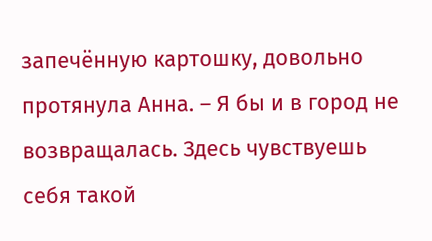запечённую картошку, довольно протянула Анна. – Я бы и в город не возвращалась. Здесь чувствуешь себя такой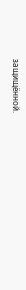защищённой.